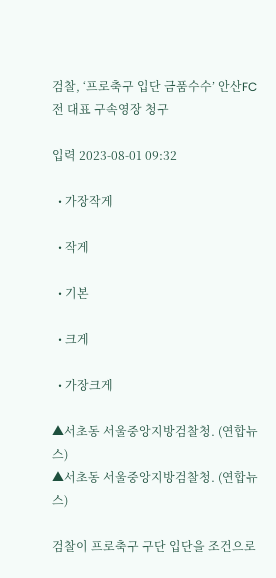검찰, ‘프로축구 입단 금품수수’ 안산FC 전 대표 구속영장 청구

입력 2023-08-01 09:32

  • 가장작게

  • 작게

  • 기본

  • 크게

  • 가장크게

▲서초동 서울중앙지방검찰청. (연합뉴스)
▲서초동 서울중앙지방검찰청. (연합뉴스)

검찰이 프로축구 구단 입단을 조건으로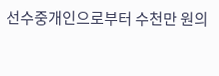선수중개인으로부터 수천만 원의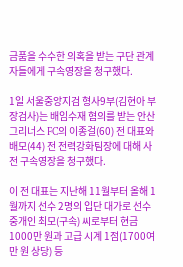금품을 수수한 의혹을 받는 구단 관계자들에게 구속영장을 청구했다.

1일 서울중앙지검 형사9부(김현아 부장검사)는 배임수재 혐의를 받는 안산 그리너스 FC의 이종걸(60) 전 대표와 배모(44) 전 전력강화팀장에 대해 사전 구속영장을 청구했다.

이 전 대표는 지난해 11월부터 올해 1월까지 선수 2명의 입단 대가로 선수중개인 최모(구속) 씨로부터 현금 1000만 원과 고급 시계 1점(1700여만 원 상당) 등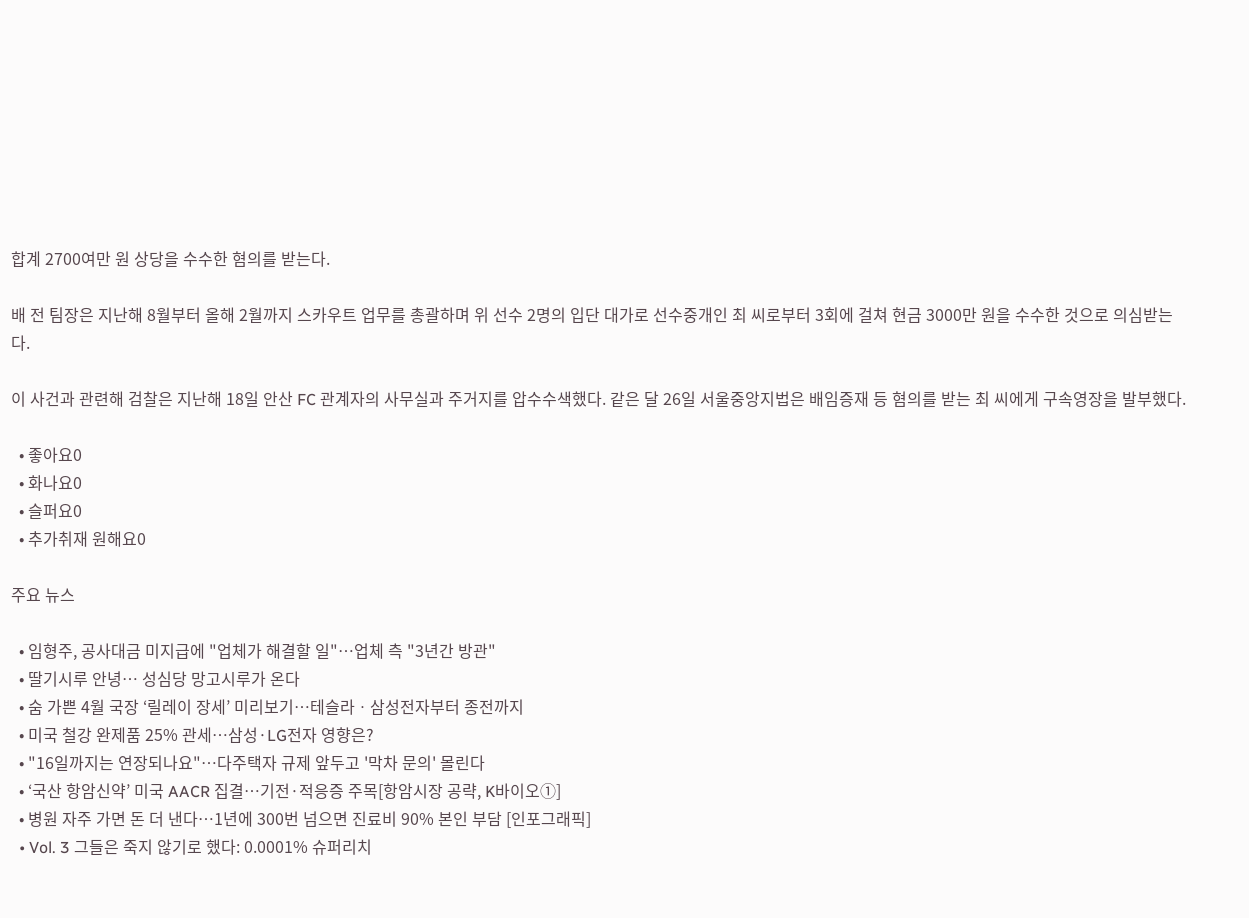합계 2700여만 원 상당을 수수한 혐의를 받는다.

배 전 팀장은 지난해 8월부터 올해 2월까지 스카우트 업무를 총괄하며 위 선수 2명의 입단 대가로 선수중개인 최 씨로부터 3회에 걸쳐 현금 3000만 원을 수수한 것으로 의심받는다.

이 사건과 관련해 검찰은 지난해 18일 안산 FC 관계자의 사무실과 주거지를 압수수색했다. 같은 달 26일 서울중앙지법은 배임증재 등 혐의를 받는 최 씨에게 구속영장을 발부했다.

  • 좋아요0
  • 화나요0
  • 슬퍼요0
  • 추가취재 원해요0

주요 뉴스

  • 임형주, 공사대금 미지급에 "업체가 해결할 일"⋯업체 측 "3년간 방관"
  • 딸기시루 안녕… 성심당 망고시루가 온다
  • 숨 가쁜 4월 국장 ‘릴레이 장세’ 미리보기⋯테슬라ㆍ삼성전자부터 종전까지
  • 미국 철강 완제품 25% 관세…삼성·LG전자 영향은?
  • "16일까지는 연장되나요"…다주택자 규제 앞두고 '막차 문의' 몰린다
  • ‘국산 항암신약’ 미국 AACR 집결…기전·적응증 주목[항암시장 공략, K바이오①]
  • 병원 자주 가면 돈 더 낸다⋯1년에 300번 넘으면 진료비 90% 본인 부담 [인포그래픽]
  • Vol. 3 그들은 죽지 않기로 했다: 0.0001% 슈퍼리치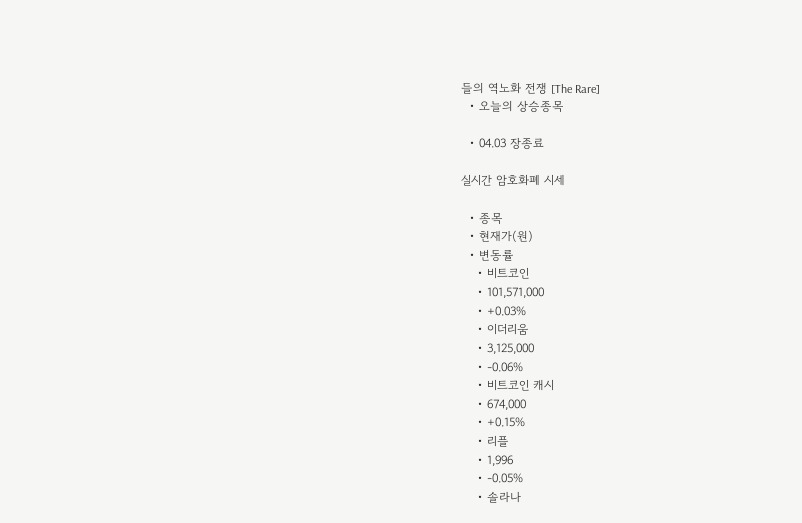들의 역노화 전쟁 [The Rare]
  • 오늘의 상승종목

  • 04.03 장종료

실시간 암호화폐 시세

  • 종목
  • 현재가(원)
  • 변동률
    • 비트코인
    • 101,571,000
    • +0.03%
    • 이더리움
    • 3,125,000
    • -0.06%
    • 비트코인 캐시
    • 674,000
    • +0.15%
    • 리플
    • 1,996
    • -0.05%
    • 솔라나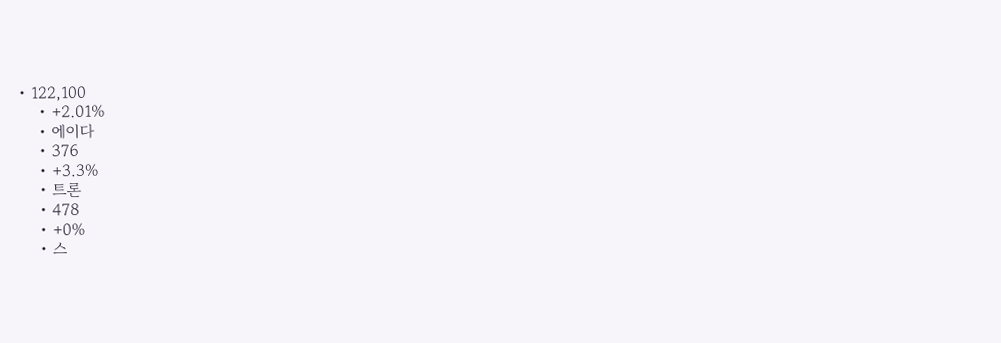• 122,100
    • +2.01%
    • 에이다
    • 376
    • +3.3%
    • 트론
    • 478
    • +0%
    • 스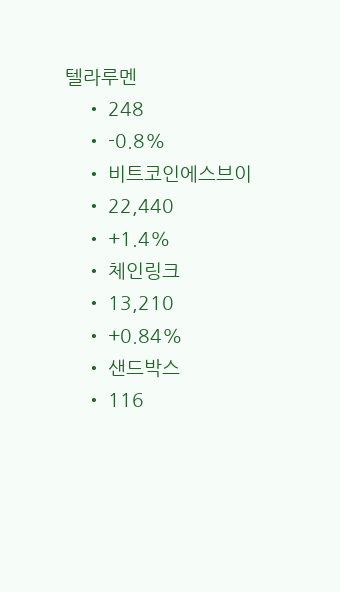텔라루멘
    • 248
    • -0.8%
    • 비트코인에스브이
    • 22,440
    • +1.4%
    • 체인링크
    • 13,210
    • +0.84%
    • 샌드박스
    • 116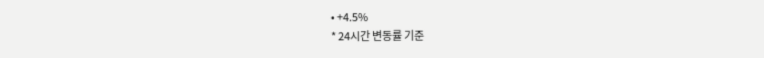• +4.5%
* 24시간 변동률 기준